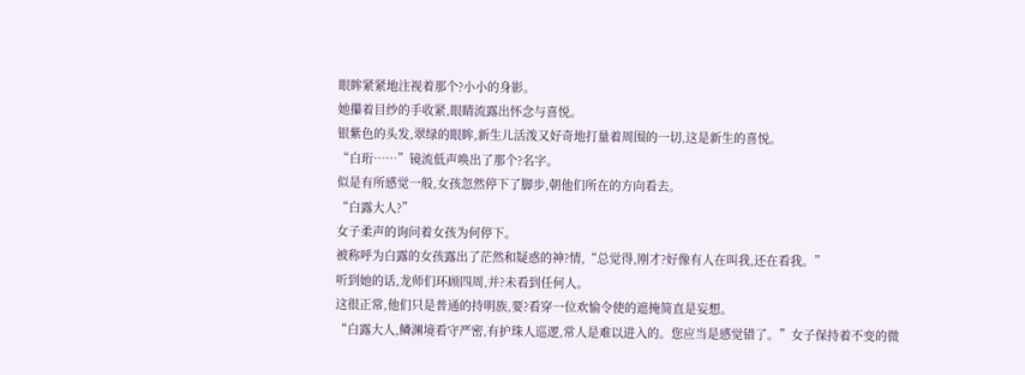眼眸紧紧地注视着那个?小小的身影。
她攥着目纱的手收紧,眼睛流露出怀念与喜悦。
银紫色的头发,翠绿的眼眸,新生儿活泼又好奇地打量着周围的一切,这是新生的喜悦。
“白珩……”镜流低声唤出了那个?名字。
似是有所感觉一般,女孩忽然停下了脚步,朝他们所在的方向看去。
“白露大人?”
女子柔声的询问着女孩为何停下。
被称呼为白露的女孩露出了茫然和疑惑的神?情,“总觉得,刚才?好像有人在叫我,还在看我。”
听到她的话,龙师们环顾四周,并?未看到任何人。
这很正常,他们只是普通的持明族,要?看穿一位欢愉令使的遮掩简直是妄想。
“白露大人,鳞渊境看守严密,有护珠人巡逻,常人是难以进入的。您应当是感觉错了。”女子保持着不变的微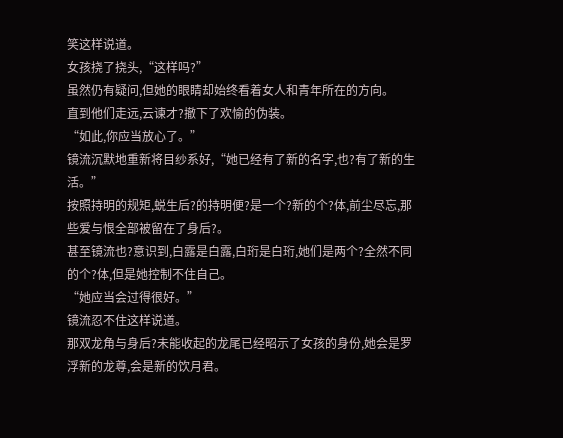笑这样说道。
女孩挠了挠头,“这样吗?”
虽然仍有疑问,但她的眼睛却始终看着女人和青年所在的方向。
直到他们走远,云谏才?撤下了欢愉的伪装。
“如此,你应当放心了。”
镜流沉默地重新将目纱系好,“她已经有了新的名字,也?有了新的生活。”
按照持明的规矩,蜕生后?的持明便?是一个?新的个?体,前尘尽忘,那些爱与恨全部被留在了身后?。
甚至镜流也?意识到,白露是白露,白珩是白珩,她们是两个?全然不同的个?体,但是她控制不住自己。
“她应当会过得很好。”
镜流忍不住这样说道。
那双龙角与身后?未能收起的龙尾已经昭示了女孩的身份,她会是罗浮新的龙尊,会是新的饮月君。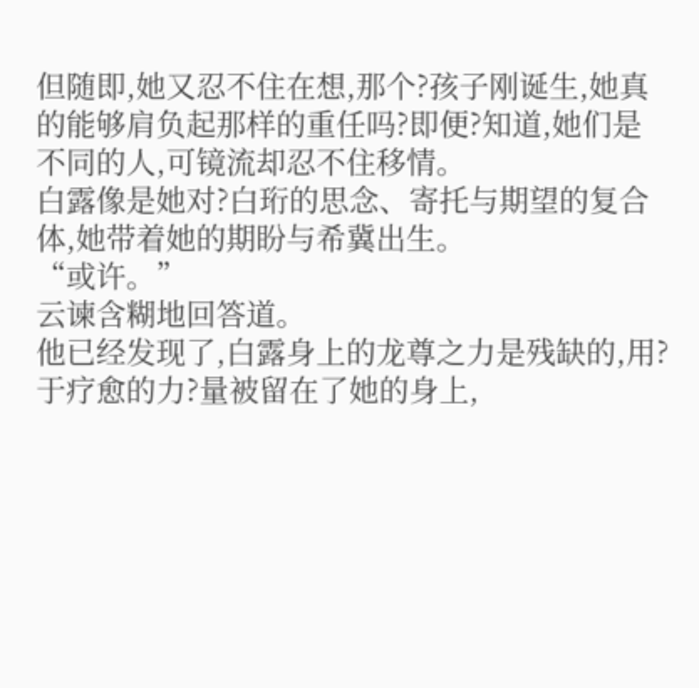但随即,她又忍不住在想,那个?孩子刚诞生,她真的能够肩负起那样的重任吗?即便?知道,她们是不同的人,可镜流却忍不住移情。
白露像是她对?白珩的思念、寄托与期望的复合体,她带着她的期盼与希冀出生。
“或许。”
云谏含糊地回答道。
他已经发现了,白露身上的龙尊之力是残缺的,用?于疗愈的力?量被留在了她的身上,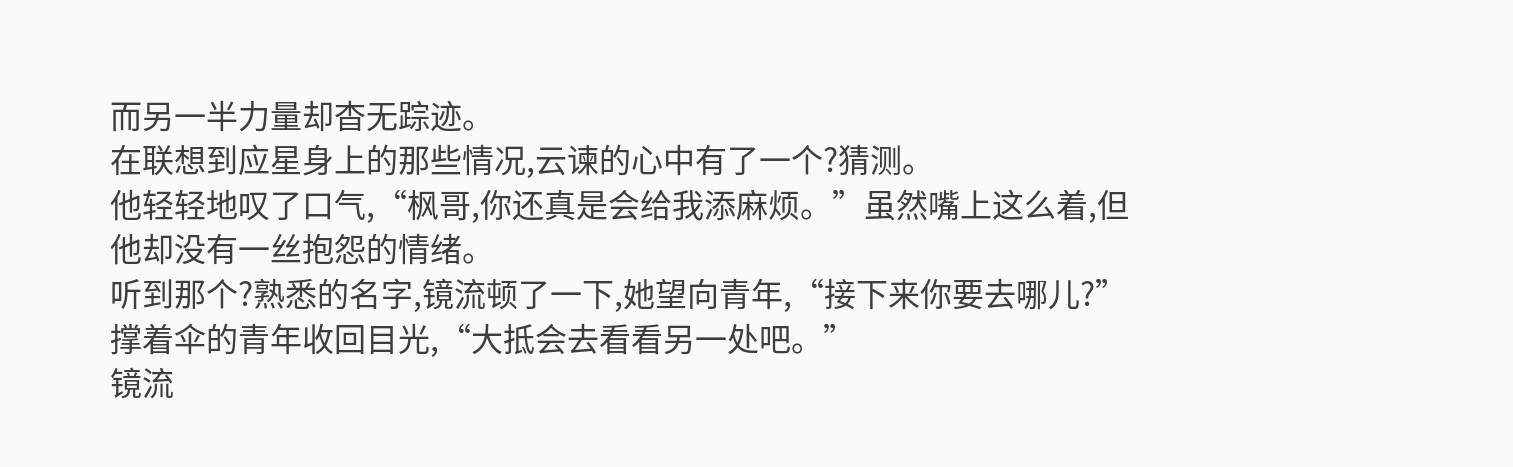而另一半力量却杳无踪迹。
在联想到应星身上的那些情况,云谏的心中有了一个?猜测。
他轻轻地叹了口气,“枫哥,你还真是会给我添麻烦。”虽然嘴上这么着,但他却没有一丝抱怨的情绪。
听到那个?熟悉的名字,镜流顿了一下,她望向青年,“接下来你要去哪儿?”
撑着伞的青年收回目光,“大抵会去看看另一处吧。”
镜流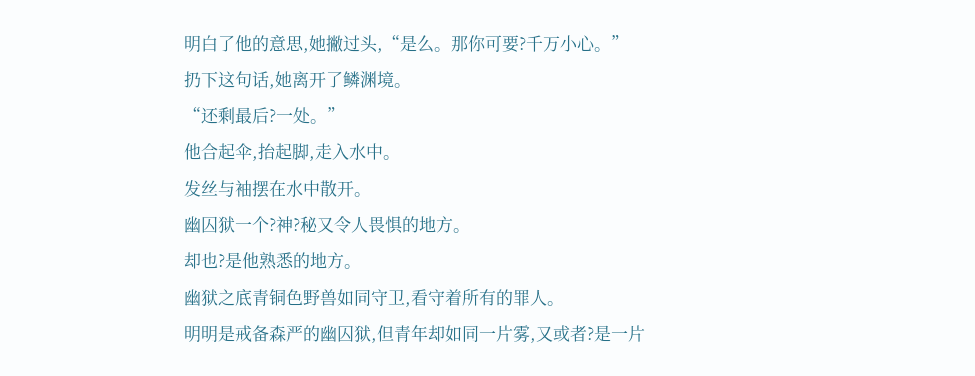明白了他的意思,她撇过头,“是么。那你可要?千万小心。”
扔下这句话,她离开了鳞渊境。
“还剩最后?一处。”
他合起伞,抬起脚,走入水中。
发丝与袖摆在水中散开。
幽囚狱一个?神?秘又令人畏惧的地方。
却也?是他熟悉的地方。
幽狱之底青铜色野兽如同守卫,看守着所有的罪人。
明明是戒备森严的幽囚狱,但青年却如同一片雾,又或者?是一片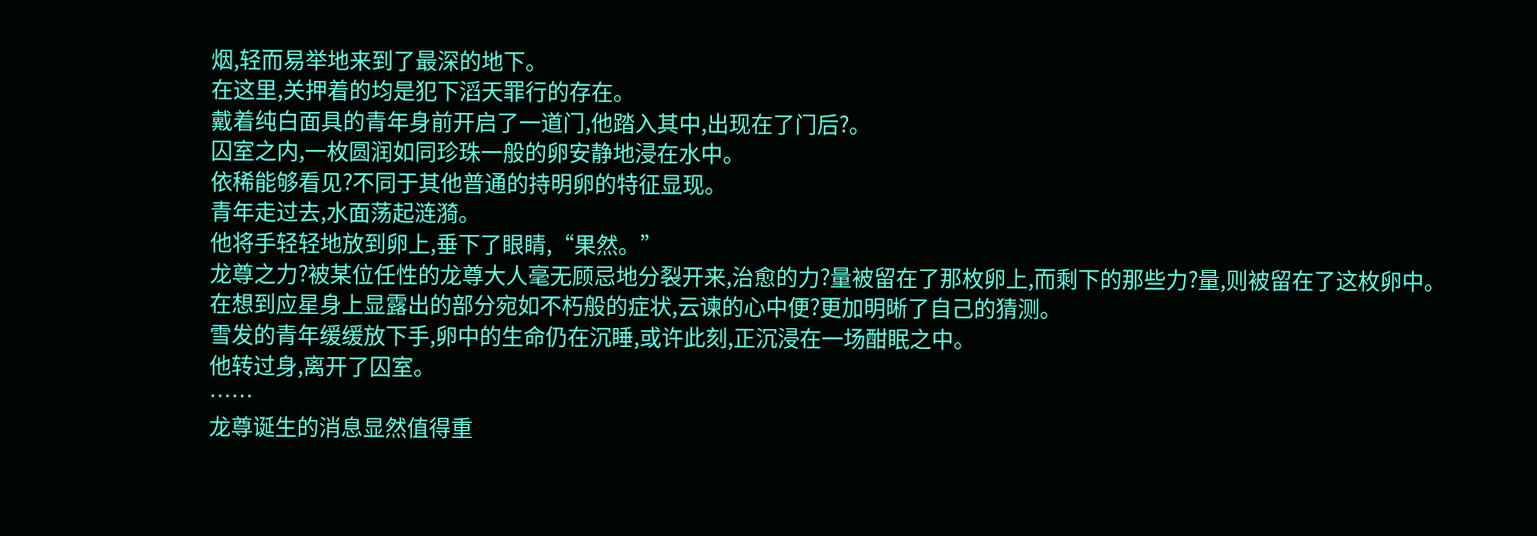烟,轻而易举地来到了最深的地下。
在这里,关押着的均是犯下滔天罪行的存在。
戴着纯白面具的青年身前开启了一道门,他踏入其中,出现在了门后?。
囚室之内,一枚圆润如同珍珠一般的卵安静地浸在水中。
依稀能够看见?不同于其他普通的持明卵的特征显现。
青年走过去,水面荡起涟漪。
他将手轻轻地放到卵上,垂下了眼睛,“果然。”
龙尊之力?被某位任性的龙尊大人毫无顾忌地分裂开来,治愈的力?量被留在了那枚卵上,而剩下的那些力?量,则被留在了这枚卵中。
在想到应星身上显露出的部分宛如不朽般的症状,云谏的心中便?更加明晰了自己的猜测。
雪发的青年缓缓放下手,卵中的生命仍在沉睡,或许此刻,正沉浸在一场酣眠之中。
他转过身,离开了囚室。
……
龙尊诞生的消息显然值得重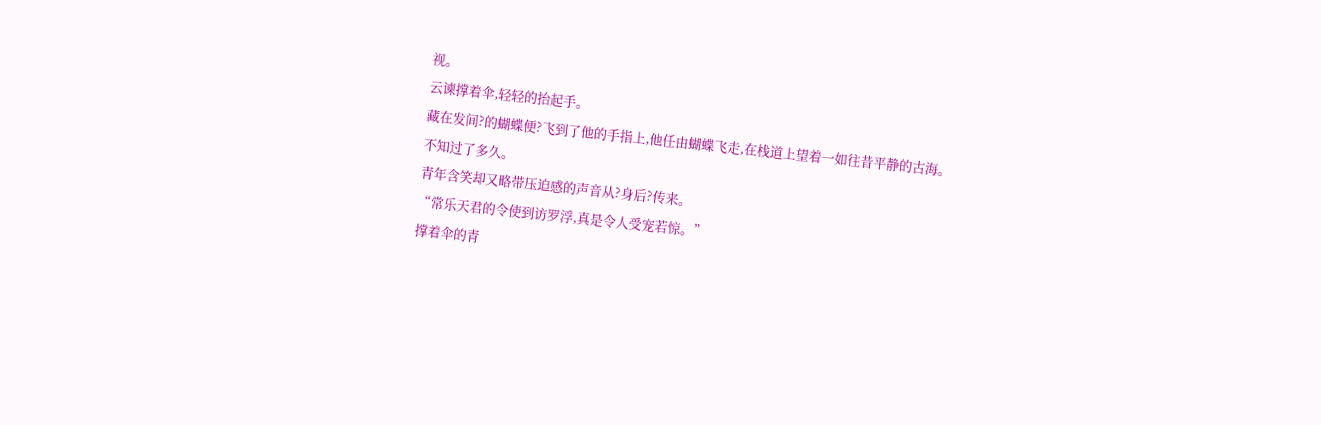视。
云谏撑着伞,轻轻的抬起手。
藏在发间?的蝴蝶便?飞到了他的手指上,他任由蝴蝶飞走,在栈道上望着一如往昔平静的古海。
不知过了多久。
青年含笑却又略带压迫感的声音从?身后?传来。
“常乐天君的令使到访罗浮,真是令人受宠若惊。”
撑着伞的青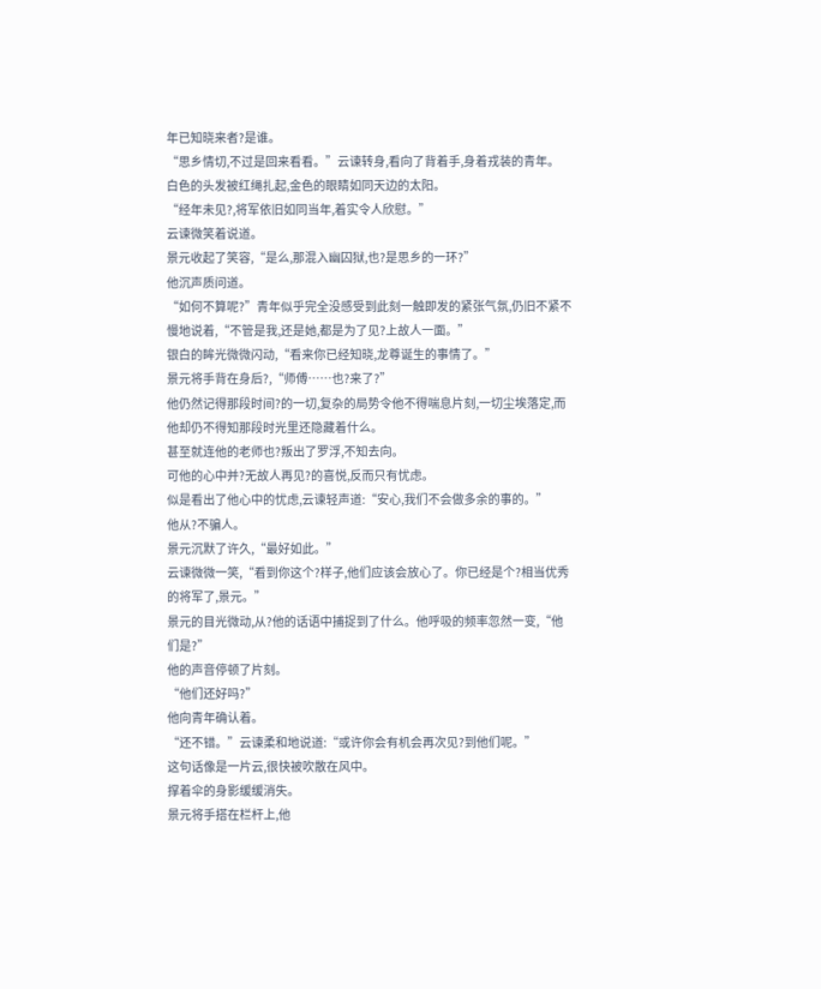年已知晓来者?是谁。
“思乡情切,不过是回来看看。”云谏转身,看向了背着手,身着戎装的青年。
白色的头发被红绳扎起,金色的眼睛如同天边的太阳。
“经年未见?,将军依旧如同当年,着实令人欣慰。”
云谏微笑着说道。
景元收起了笑容,“是么,那混入幽囚狱,也?是思乡的一环?”
他沉声质问道。
“如何不算呢?”青年似乎完全没感受到此刻一触即发的紧张气氛,仍旧不紧不慢地说着,“不管是我,还是她,都是为了见?上故人一面。”
银白的眸光微微闪动,“看来你已经知晓,龙尊诞生的事情了。”
景元将手背在身后?,“师傅……也?来了?”
他仍然记得那段时间?的一切,复杂的局势令他不得喘息片刻,一切尘埃落定,而他却仍不得知那段时光里还隐藏着什么。
甚至就连他的老师也?叛出了罗浮,不知去向。
可他的心中并?无故人再见?的喜悦,反而只有忧虑。
似是看出了他心中的忧虑,云谏轻声道:“安心,我们不会做多余的事的。”
他从?不骗人。
景元沉默了许久,“最好如此。”
云谏微微一笑,“看到你这个?样子,他们应该会放心了。你已经是个?相当优秀的将军了,景元。”
景元的目光微动,从?他的话语中捕捉到了什么。他呼吸的频率忽然一变,“他们是?”
他的声音停顿了片刻。
“他们还好吗?”
他向青年确认着。
“还不错。”云谏柔和地说道:“或许你会有机会再次见?到他们呢。”
这句话像是一片云,很快被吹散在风中。
撑着伞的身影缓缓消失。
景元将手搭在栏杆上,他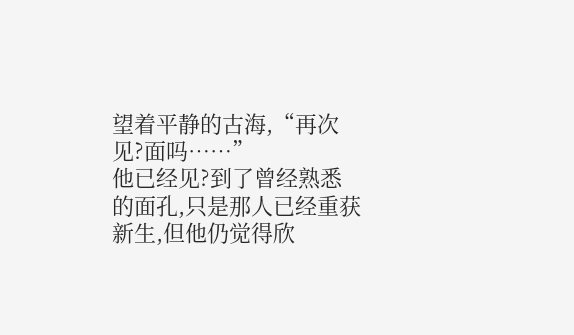望着平静的古海,“再次见?面吗……”
他已经见?到了曾经熟悉的面孔,只是那人已经重获新生,但他仍觉得欣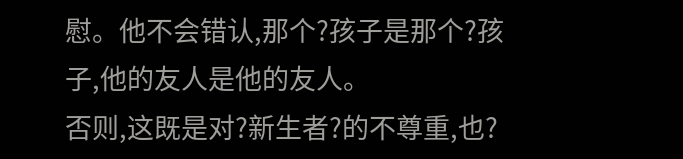慰。他不会错认,那个?孩子是那个?孩子,他的友人是他的友人。
否则,这既是对?新生者?的不尊重,也?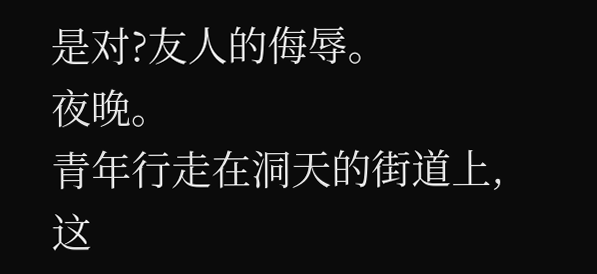是对?友人的侮辱。
夜晚。
青年行走在洞天的街道上,这